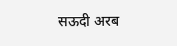सऊदी अरब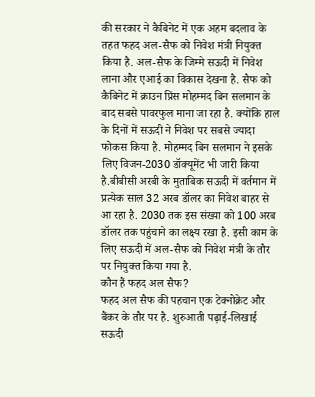की सरकार ने कैबिनेट में एक अहम बदलाव के तहत फहद अल-सैफ को निवेश मंत्री नियुक्त किया है. अल-सैफ के जिम्मे सऊदी में निवेश लाना और एआई का विकास देखना है. सैफ को कैबिनेट में क्राउन प्रिंस मोहम्मद बिन सलमान के बाद सबसे पावरफुल माना जा रहा है. क्योंकि हाल के दिनों में सऊदी ने निवेश पर सबसे ज्यादा फोकस किया है. मोहम्मद बिन सलमान ने इसके लिए विजन-2030 डॉक्यूमेंट भी जारी किया है.बीबीसी अरबी के मुताबिक सऊदी में वर्तमान में प्रत्येक साल 32 अरब डॉलर का निवेश बाहर से आ रहा है. 2030 तक इस संख्या को 100 अरब डॉलर तक पहुंचाने का लक्ष्य रखा है. इसी काम के लिए सऊदी में अल-सैफ को निवेश मंत्री के तौर पर नियुक्त किया गया है.
कौन हैं फहद अल सैफ?
फहद अल सैफ की पहचान एक टेक्नोक्रेट और बैंकर के तौर पर है. शुरुआती पढ़ाई-लिखाई सऊदी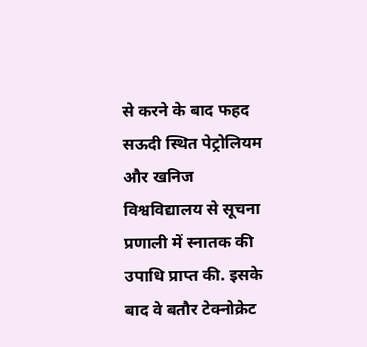से करने के बाद फहद सऊदी स्थित पेट्रोलियम और खनिज विश्वविद्यालय से सूचना प्रणाली में स्नातक की उपाधि प्राप्त की. इसके बाद वे बतौर टेक्नोक्रेट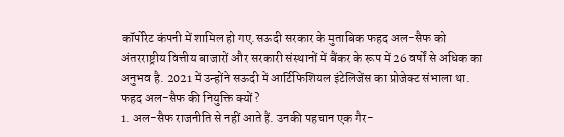कॉर्पोरेट कंपनी में शामिल हो गए.सऊदी सरकार के मुताबिक फहद अल-सैफ को अंतरराष्ट्रीय वित्तीय बाजारों और सरकारी संस्थानों में बैंकर के रूप में 26 वर्षों से अधिक का अनुभव है. 2021 में उन्होंने सऊदी में आर्टिफिशियल इंटेलिजेंस का प्रोजेक्ट संभाला था.
फहद अल-सैफ की नियुक्ति क्यों?
1. अल-सैफ राजनीति से नहीं आते हैं. उनकी पहचान एक गैर-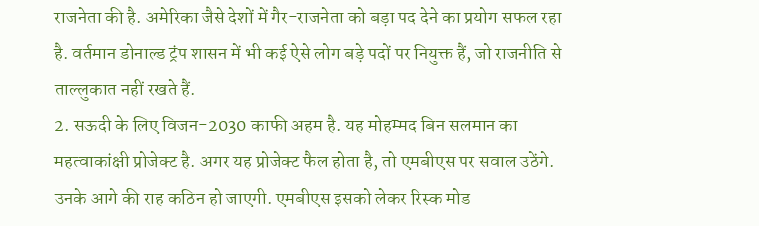राजनेता की है. अमेरिका जैसे देशों में गैर-राजनेता को बड़ा पद देने का प्रयोग सफल रहा है. वर्तमान डोनाल्ड ट्रंप शासन में भी कई ऐसे लोग बड़े पदों पर नियुक्त हैं, जो राजनीति से ताल्लुकात नहीं रखते हैं.
2. सऊदी के लिए विजन-2030 काफी अहम है. यह मोहम्मद बिन सलमान का महत्वाकांक्षी प्रोजेक्ट है. अगर यह प्रोजेक्ट फैल होता है, तो एमबीएस पर सवाल उठेंगे. उनके आगे की राह कठिन हो जाएगी. एमबीएस इसको लेकर रिस्क मोड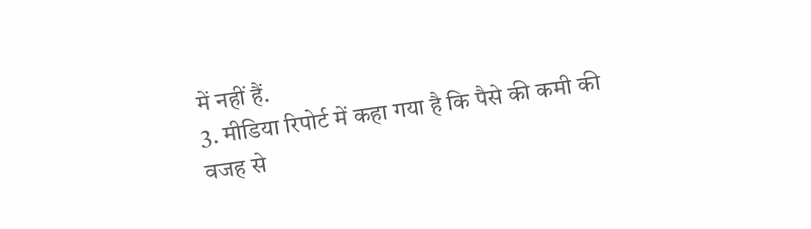में नहीं हैं.
3. मीडिया रिपोर्ट में कहा गया है कि पैसे की कमी की वजह से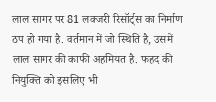लाल सागर पर 81 लक्जरी रिसॉर्ट्स का निर्माण ठप हो गया है. वर्तमान में जो स्थिति है, उसमें लाल सागर की काफी अहमियत है. फहद की नियुक्ति को इसलिए भी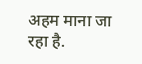अहम माना जा रहा है.